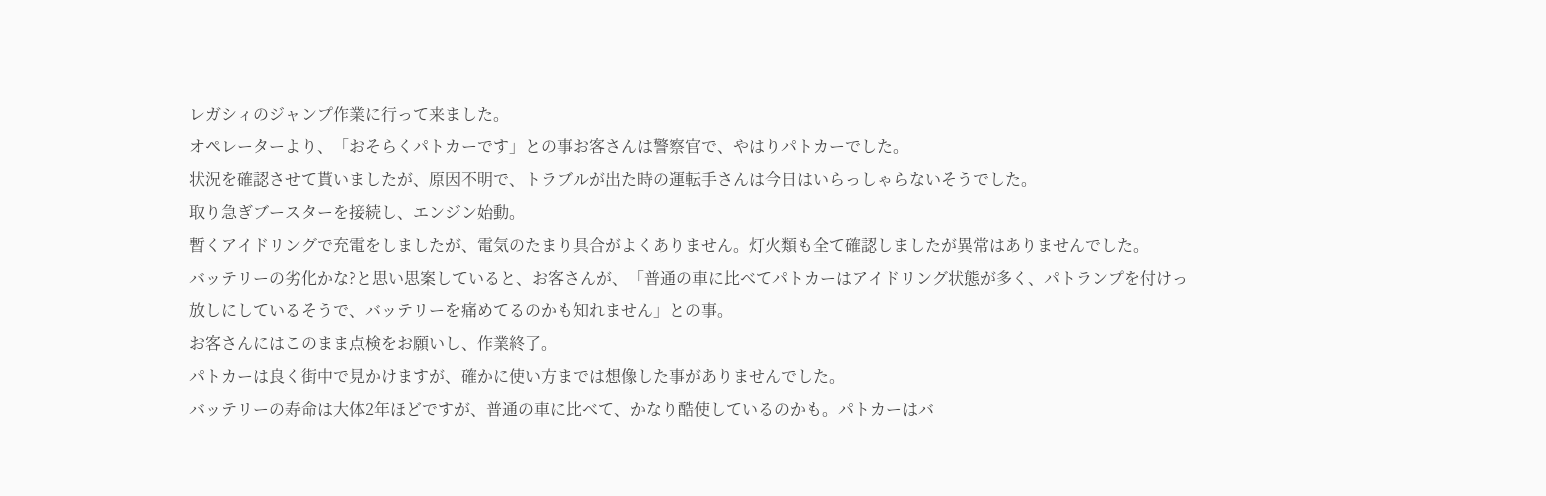レガシィのジャンプ作業に行って来ました。
オペレーターより、「おそらくパトカーです」との事お客さんは警察官で、やはりパトカーでした。
状況を確認させて貰いましたが、原因不明で、トラブルが出た時の運転手さんは今日はいらっしゃらないそうでした。
取り急ぎブースターを接続し、エンジン始動。
暫くアイドリングで充電をしましたが、電気のたまり具合がよくありません。灯火類も全て確認しましたが異常はありませんでした。
バッテリーの劣化かな?と思い思案していると、お客さんが、「普通の車に比べてパトカーはアイドリング状態が多く、パトランプを付けっ放しにしているそうで、バッテリーを痛めてるのかも知れません」との事。
お客さんにはこのまま点検をお願いし、作業終了。
パトカーは良く街中で見かけますが、確かに使い方までは想像した事がありませんでした。
バッテリーの寿命は大体2年ほどですが、普通の車に比べて、かなり酷使しているのかも。パトカーはバ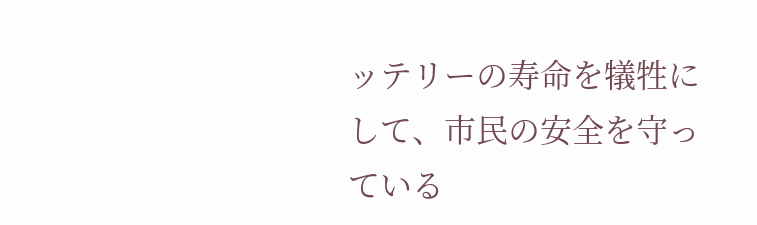ッテリーの寿命を犠牲にして、市民の安全を守っている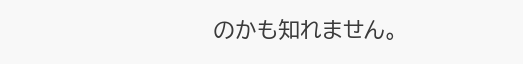のかも知れません。